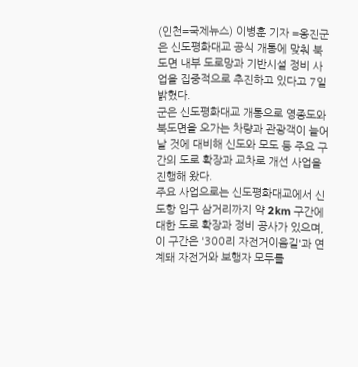(인천=국제뉴스) 이병훈 기자 =옹진군은 신도평화대교 공식 개통에 맞춰 북도면 내부 도로망과 기반시설 정비 사업을 집중적으로 추진하고 있다고 7일 밝혔다.
군은 신도평화대교 개통으로 영종도와 북도면을 오가는 차량과 관광객이 늘어날 것에 대비해 신도와 모도 등 주요 구간의 도로 확장과 교차로 개선 사업을 진행해 왔다.
주요 사업으로는 신도평화대교에서 신도항 입구 삼거리까지 약 2km 구간에 대한 도로 확장과 정비 공사가 있으며, 이 구간은 '300리 자전거이음길'과 연계돼 자전거와 보행자 모두를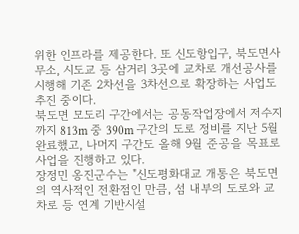위한 인프라를 제공한다. 또 신도항입구, 북도면사무소, 시도교 등 삼거리 3곳에 교차로 개선공사를 시행해 기존 2차선을 3차선으로 확장하는 사업도 추진 중이다.
북도면 모도리 구간에서는 공동작업장에서 저수지까지 813m 중 390m 구간의 도로 정비를 지난 5월 완료했고, 나머지 구간도 올해 9월 준공을 목표로 사업을 진행하고 있다.
장정민 옹진군수는 "신도평화대교 개통은 북도면의 역사적인 전환점인 만큼, 섬 내부의 도로와 교차로 등 연계 기반시설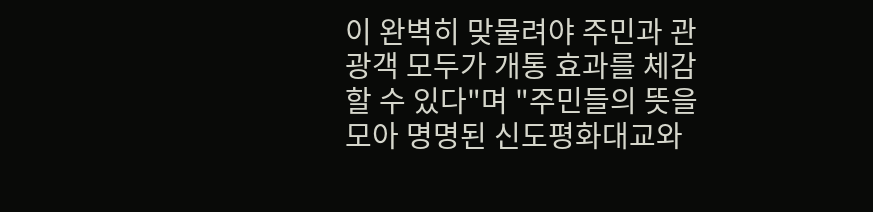이 완벽히 맞물려야 주민과 관광객 모두가 개통 효과를 체감할 수 있다"며 "주민들의 뜻을 모아 명명된 신도평화대교와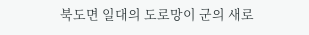북도면 일대의 도로망이 군의 새로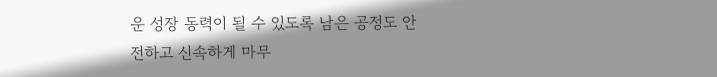운 성장 동력이 될 수 있도록 남은 공정도 안전하고 신속하게 마무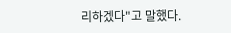리하겠다"고 말했다.